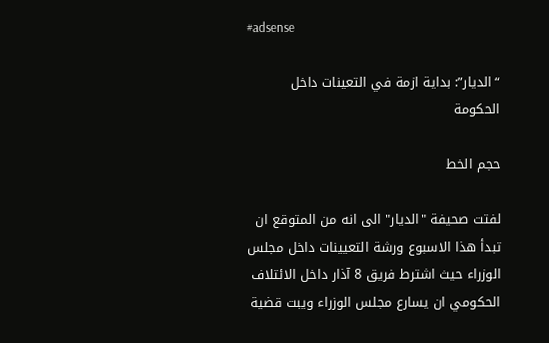#adsense

“الديار”: بداية ازمة في التعينات داخل الحكومة

حجم الخط

لفتت صحيفة "الديار" الى انه من المتوقع ان تبدأ هذا الاسبوع ورشة التعيينات داخل مجلس الوزراء حيث اشترط فريق 8 آذار داخل الائتلاف الحكومي ان يسارع مجلس الوزراء ويبت قضية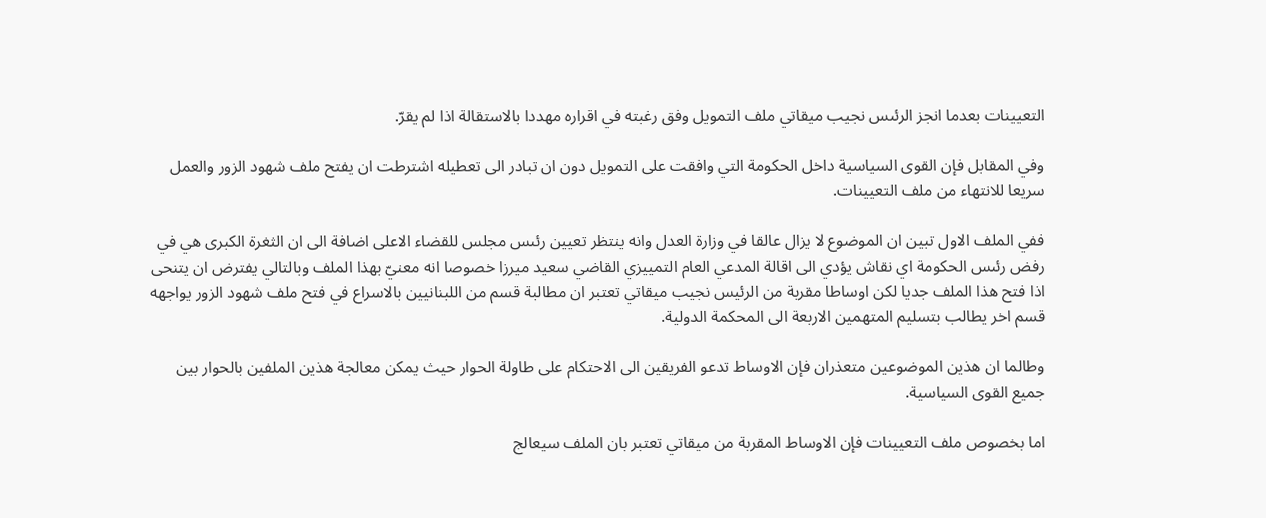التعيينات بعدما انجز الرئىس نجيب ميقاتي ملف التمويل وفق رغبته في اقراره مهددا بالاستقالة اذا لم يقرّ.

وفي المقابل فإن القوى السياسية داخل الحكومة التي وافقت على التمويل دون ان تبادر الى تعطيله اشترطت ان يفتح ملف شهود الزور والعمل سريعا للانتهاء من ملف التعيينات.

ففي الملف الاول تبين ان الموضوع لا يزال عالقا في وزارة العدل وانه ينتظر تعيين رئىس مجلس للقضاء الاعلى اضافة الى ان الثغرة الكبرى هي في رفض رئىس الحكومة اي نقاش يؤدي الى اقالة المدعي العام التمييزي القاضي سعيد ميرزا خصوصا انه معنيّ بهذا الملف وبالتالي يفترض ان يتنحى اذا فتح هذا الملف جديا لكن اوساطا مقربة من الرئيس نجيب ميقاتي تعتبر ان مطالبة قسم من اللبنانيين بالاسراع في فتح ملف شهود الزور يواجهه قسم اخر يطالب بتسليم المتهمين الاربعة الى المحكمة الدولية.

وطالما ان هذين الموضوعين متعذران فإن الاوساط تدعو الفريقين الى الاحتكام على طاولة الحوار حيث يمكن معالجة هذين الملفين بالحوار بين جميع القوى السياسية.

اما بخصوص ملف التعيينات فإن الاوساط المقربة من ميقاتي تعتبر بان الملف سيعالج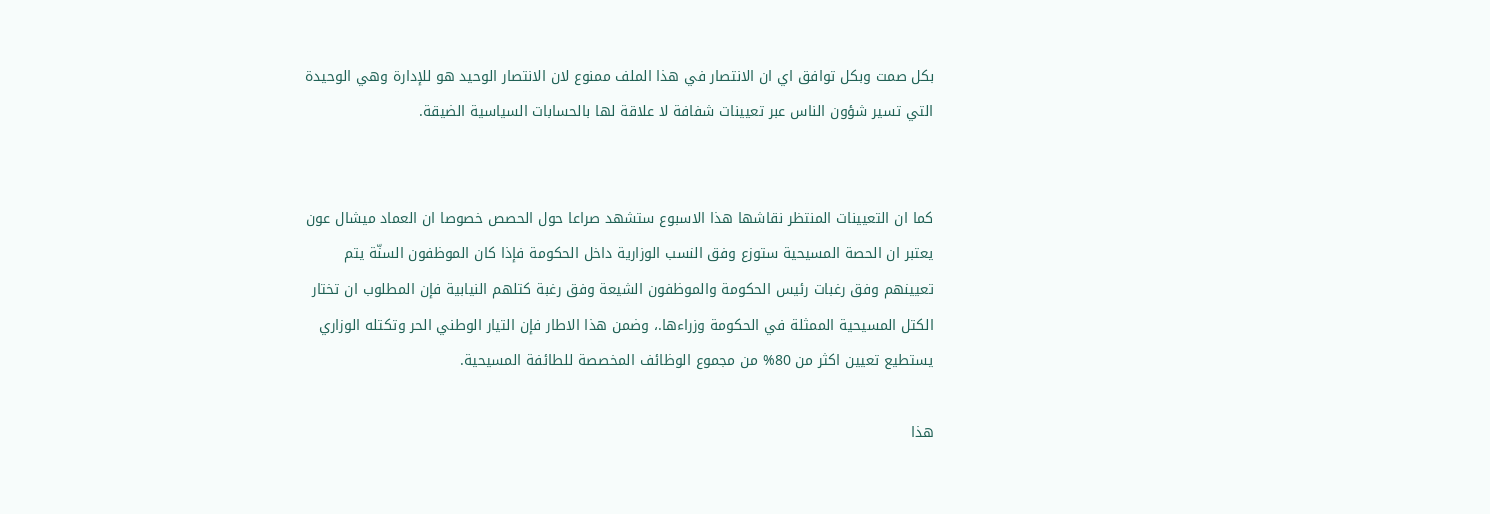بكل صمت وبكل توافق اي ان الانتصار في هذا الملف ممنوع لان الانتصار الوحيد هو للإدارة وهي الوحيدة التي تسير شؤون الناس عبر تعيينات شفافة لا علاقة لها بالحسابات السياسية الضيقة.


كما ان التعيينات المنتظر نقاشها هذا الاسبوع ستشهد صراعا حول الحصص خصوصا ان العماد ميشال عون يعتبر ان الحصة المسيحية ستوزع وفق النسب الوزارية داخل الحكومة فإذا كان الموظفون السنّة يتم تعيينهم وفق رغبات رئيس الحكومة والموظفون الشيعة وفق رغبة كتلهم النيابية فإن المطلوب ان تختار الكتل المسيحية الممثلة في الحكومة وزراءها.، وضمن هذا الاطار فإن التيار الوطني الحر وتكتله الوزاري يستطيع تعيين اكثر من 80% من مجموع الوظائف المخصصة للطائفة المسيحية.

هذا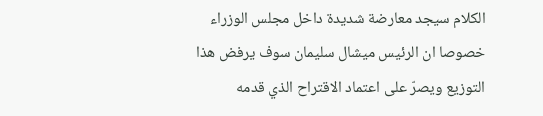الكلام سيجد معارضة شديدة داخل مجلس الوزراء خصوصا ان الرئيس ميشال سليمان سوف يرفض هذا التوزيع ويصرّ على اعتماد الاقتراح الذي قدمه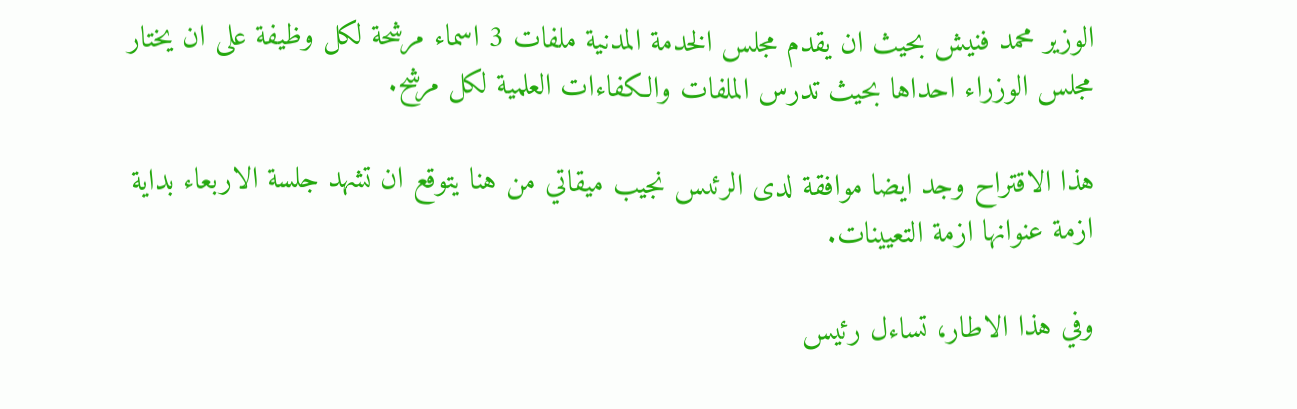الوزير محمد فنيش بحيث ان يقدم مجلس الخدمة المدنية ملفات 3 اسماء مرشحة لكل وظيفة على ان يختار مجلس الوزراء احداها بحيث تدرس الملفات والكفاءات العلمية لكل مرشح.

هذا الاقتراح وجد ايضا موافقة لدى الرئىس نجيب ميقاتي من هنا يتوقع ان تشهد جلسة الاربعاء بداية ازمة عنوانها ازمة التعيينات.

وفي هذا الاطار، تساءل رئيس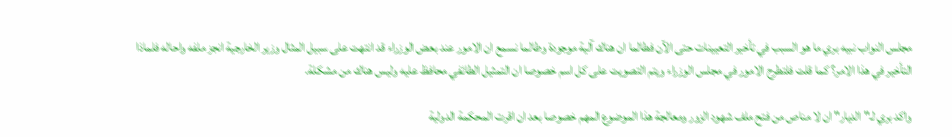مجلس النواب نبيه بري ما هو السبب في تأخير التعيينات حتى الآن فطالما ان هناك آلية موجودة وطالما نسمع ان الامور عند بعض الوزراء قد انتهت على سبيل المثال وزير الخارجية انجز ملفه واحاله فلماذا التأخير في هذا الامر؟ كما قلت فلتطرح الامور في مجلس الوزراء ويتم التصويت على كل اسم خصوصا ان التمثيل الطائفي محافظ عليه وليس هناك من مشكلة.

واكد بري لـ"الديار" ان لا مناص من فتح ملف شهود الزور ومعالجة هذا الموضوع المهم خصوصا بعد ان اقرت المحكمة الدولية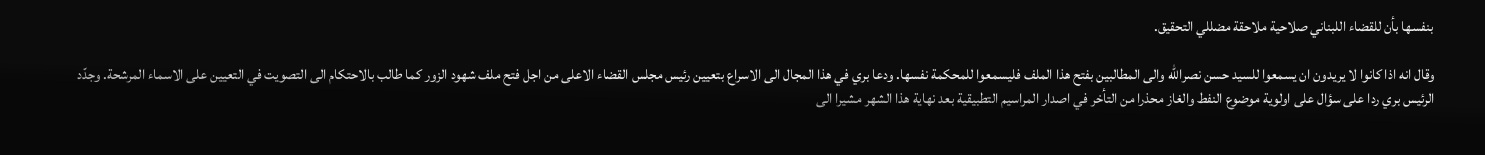بنفسها بأن للقضاء اللبناني صلاحية ملاحقة مضللي التحقيق.

وقال انه اذا كانوا لا يريدون ان يسمعوا للسيد حسن نصرالله والى المطالبين بفتح هذا الملف فليسمعوا للمحكمة نفسها. ودعا بري في هذا المجال الى الاسراع بتعيين رئيس مجلس القضاء الاعلى من اجل فتح ملف شهود الزور كما طالب بالاحتكام الى التصويت في التعيين على الاسماء المرشحة. وجدّد الرئيس بري ردا على سؤال على اولوية موضوع النفط والغاز محذرا من التأخر في اصدار المراسيم التطبيقية بعد نهاية هذا الشهر مشيرا الى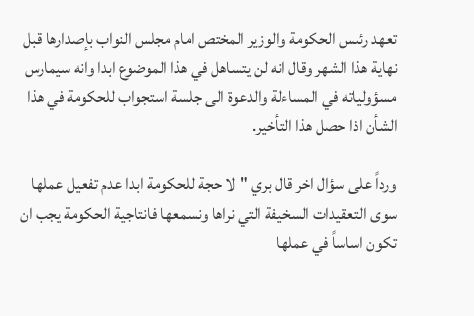تعهد رئىس الحكومة والوزير المختص امام مجلس النواب بإصدارها قبل نهاية هذا الشهر وقال انه لن يتساهل في هذا الموضوع ابدا وانه سيمارس مسؤولياته في المساءلة والدعوة الى جلسة استجواب للحكومة في هذا الشأن اذا حصل هذا التأخير.

ورداً على سؤال اخر قال بري "لا حجة للحكومة ابدا عدم تفعيل عملها سوى التعقيدات السخيفة التي نراها ونسمعها فانتاجية الحكومة يجب ان تكون اساساً في عملها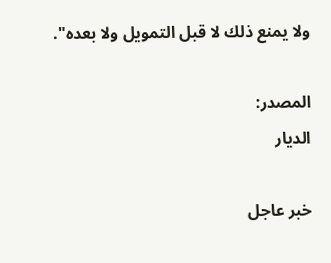ولا يمنع ذلك لا قبل التمويل ولا بعده".

المصدر:
الديار

خبر عاجل